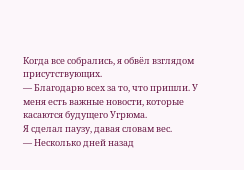Когда все собрались, я обвёл взглядом присутствующих.
— Благодарю всех за то, что пришли. У меня есть важные новости, которые касаются будущего Угрюма.
Я сделал паузу, давая словам вес.
— Несколько дней назад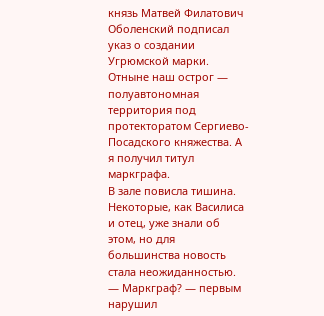князь Матвей Филатович Оболенский подписал указ о создании Угрюмской марки. Отныне наш острог — полуавтономная территория под протекторатом Сергиево-Посадского княжества. А я получил титул маркграфа.
В зале повисла тишина. Некоторые, как Василиса и отец, уже знали об этом, но для большинства новость стала неожиданностью.
— Маркграф? — первым нарушил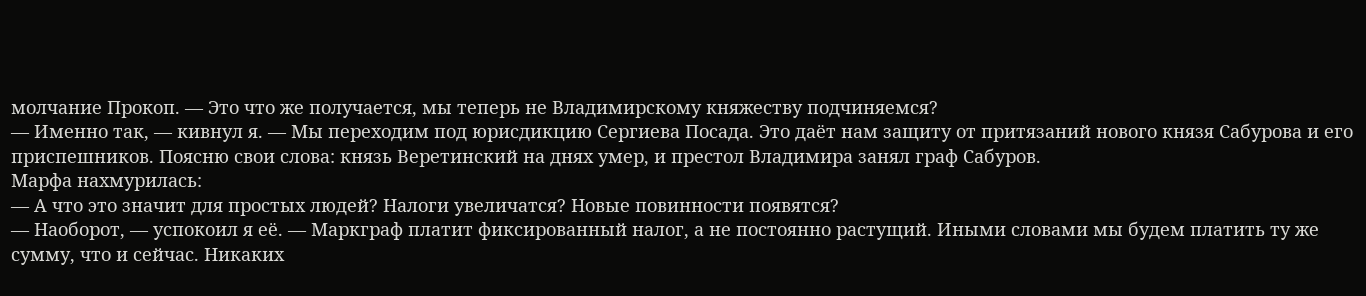молчание Прокоп. — Это что же получается, мы теперь не Владимирскому княжеству подчиняемся?
— Именно так, — кивнул я. — Мы переходим под юрисдикцию Сергиева Посада. Это даёт нам защиту от притязаний нового князя Сабурова и его приспешников. Поясню свои слова: князь Веретинский на днях умер, и престол Владимира занял граф Сабуров.
Марфа нахмурилась:
— А что это значит для простых людей? Налоги увеличатся? Новые повинности появятся?
— Наоборот, — успокоил я её. — Маркграф платит фиксированный налог, а не постоянно растущий. Иными словами мы будем платить ту же сумму, что и сейчас. Никаких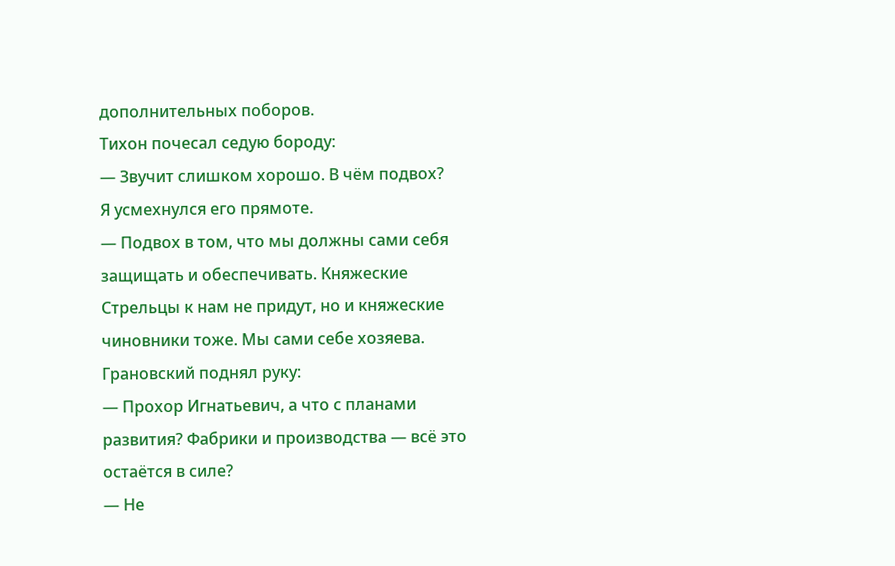дополнительных поборов.
Тихон почесал седую бороду:
— Звучит слишком хорошо. В чём подвох?
Я усмехнулся его прямоте.
— Подвох в том, что мы должны сами себя защищать и обеспечивать. Княжеские Стрельцы к нам не придут, но и княжеские чиновники тоже. Мы сами себе хозяева.
Грановский поднял руку:
— Прохор Игнатьевич, а что с планами развития? Фабрики и производства — всё это остаётся в силе?
— Не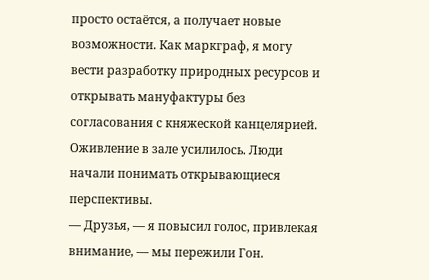просто остаётся, а получает новые возможности. Как маркграф, я могу вести разработку природных ресурсов и открывать мануфактуры без согласования с княжеской канцелярией.
Оживление в зале усилилось. Люди начали понимать открывающиеся перспективы.
— Друзья, — я повысил голос, привлекая внимание, — мы пережили Гон.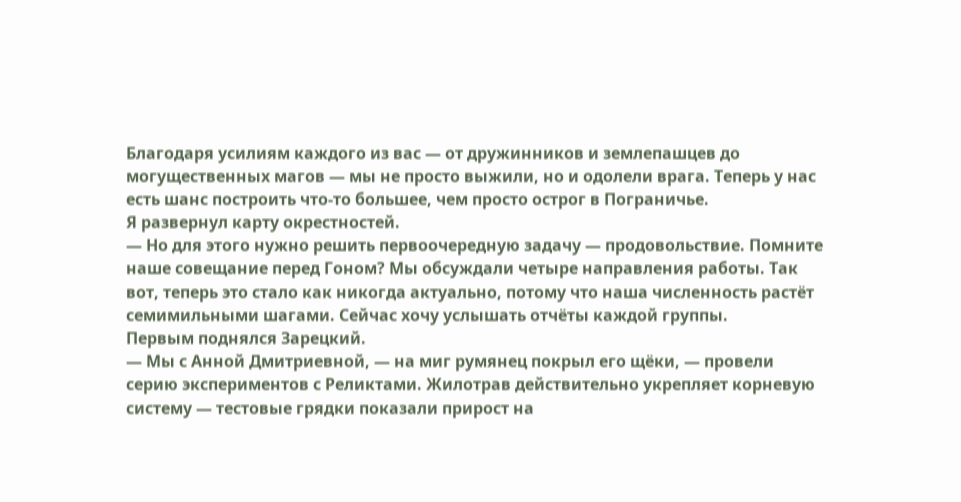Благодаря усилиям каждого из вас — от дружинников и землепашцев до могущественных магов — мы не просто выжили, но и одолели врага. Теперь у нас есть шанс построить что-то большее, чем просто острог в Пограничье.
Я развернул карту окрестностей.
— Но для этого нужно решить первоочередную задачу — продовольствие. Помните наше совещание перед Гоном? Мы обсуждали четыре направления работы. Так вот, теперь это стало как никогда актуально, потому что наша численность растёт семимильными шагами. Сейчас хочу услышать отчёты каждой группы.
Первым поднялся Зарецкий.
— Мы с Анной Дмитриевной, — на миг румянец покрыл его щёки, — провели серию экспериментов с Реликтами. Жилотрав действительно укрепляет корневую систему — тестовые грядки показали прирост на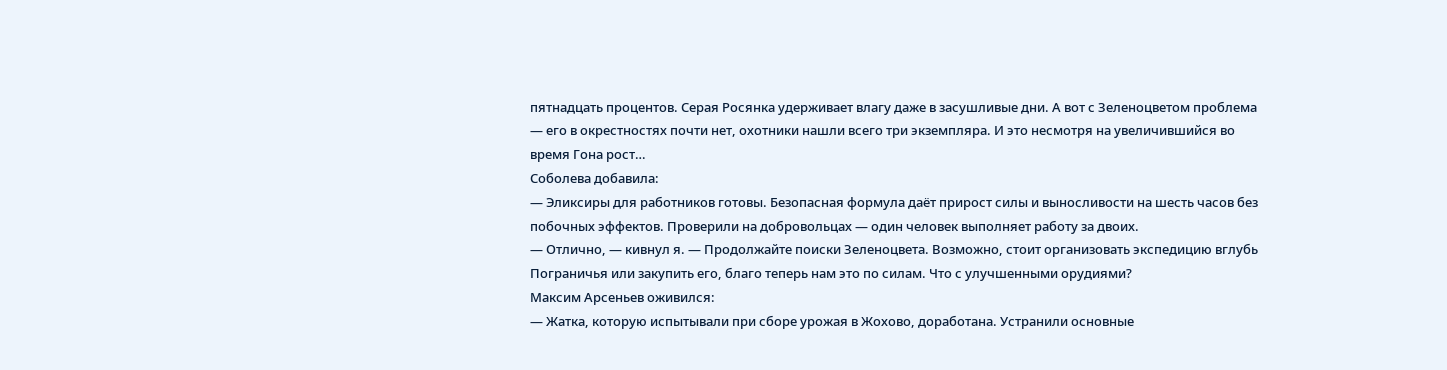пятнадцать процентов. Серая Росянка удерживает влагу даже в засушливые дни. А вот с Зеленоцветом проблема — его в окрестностях почти нет, охотники нашли всего три экземпляра. И это несмотря на увеличившийся во время Гона рост…
Соболева добавила:
— Эликсиры для работников готовы. Безопасная формула даёт прирост силы и выносливости на шесть часов без побочных эффектов. Проверили на добровольцах — один человек выполняет работу за двоих.
— Отлично, — кивнул я. — Продолжайте поиски Зеленоцвета. Возможно, стоит организовать экспедицию вглубь Пограничья или закупить его, благо теперь нам это по силам. Что с улучшенными орудиями?
Максим Арсеньев оживился:
— Жатка, которую испытывали при сборе урожая в Жохово, доработана. Устранили основные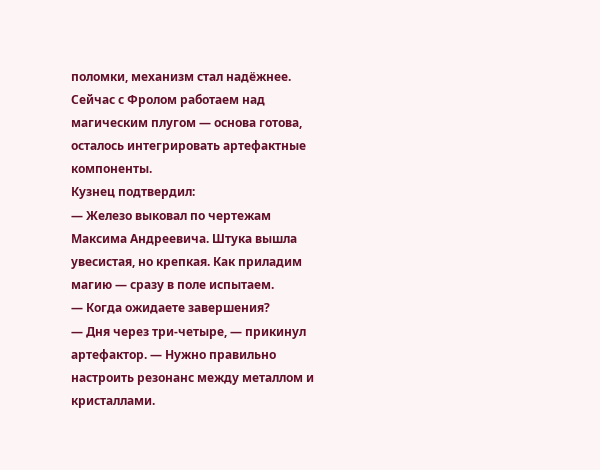поломки, механизм стал надёжнее. Сейчас с Фролом работаем над магическим плугом — основа готова, осталось интегрировать артефактные компоненты.
Кузнец подтвердил:
— Железо выковал по чертежам Максима Андреевича. Штука вышла увесистая, но крепкая. Как приладим магию — сразу в поле испытаем.
— Когда ожидаете завершения?
— Дня через три-четыре, — прикинул артефактор. — Нужно правильно настроить резонанс между металлом и кристаллами.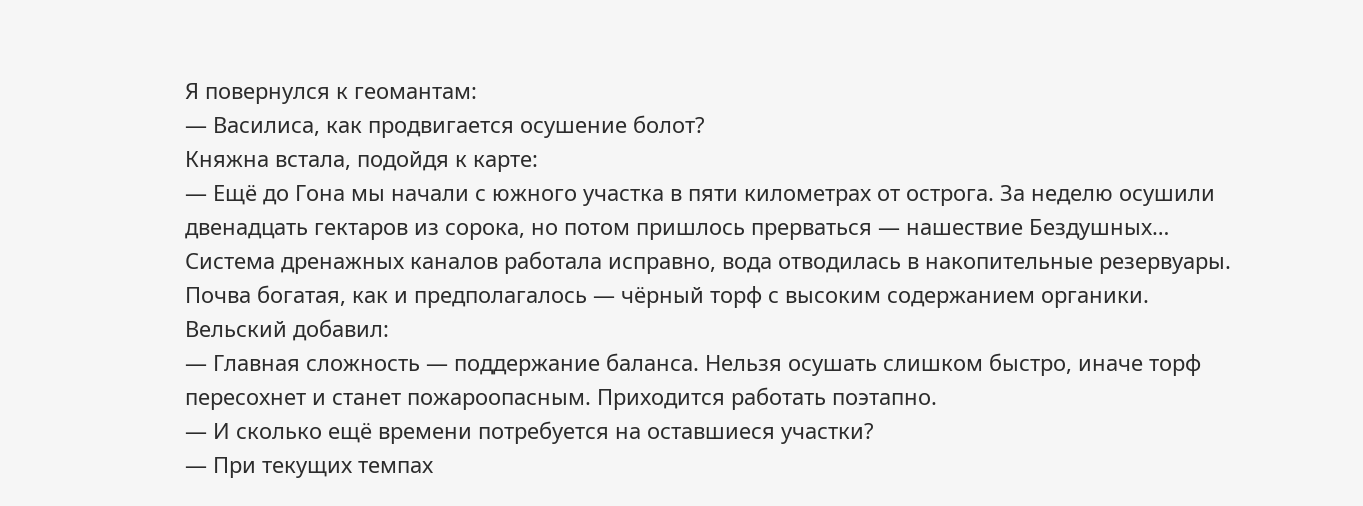Я повернулся к геомантам:
— Василиса, как продвигается осушение болот?
Княжна встала, подойдя к карте:
— Ещё до Гона мы начали с южного участка в пяти километрах от острога. За неделю осушили двенадцать гектаров из сорока, но потом пришлось прерваться — нашествие Бездушных… Система дренажных каналов работала исправно, вода отводилась в накопительные резервуары. Почва богатая, как и предполагалось — чёрный торф с высоким содержанием органики.
Вельский добавил:
— Главная сложность — поддержание баланса. Нельзя осушать слишком быстро, иначе торф пересохнет и станет пожароопасным. Приходится работать поэтапно.
— И сколько ещё времени потребуется на оставшиеся участки?
— При текущих темпах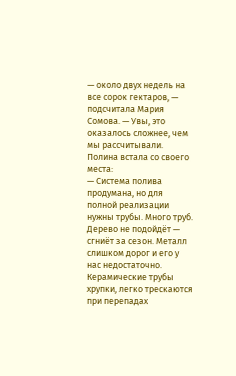— около двух недель на все сорок гектаров, — подсчитала Мария Сомова. — Увы, это оказалось сложнее, чем мы рассчитывали.
Полина встала со своего места:
— Система полива продумана, но для полной реализации нужны трубы. Много труб. Дерево не подойдёт — сгниёт за сезон. Металл слишком дорог и его у нас недостаточно. Керамические трубы хрупки, легко трескаются при перепадах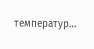температур…